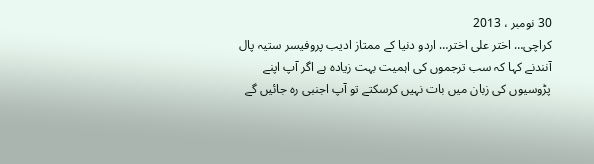30 نومبر ، 2013
کراچی… اختر علی اختر… اردو دنیا کے ممتاز ادیب پروفیسر ستیہ پال آنندنے کہا کہ سب ترجموں کی اہمیت بہت زیادہ ہے اگر آپ اپنے پڑوسیوں کی زبان میں بات نہیں کرسکتے تو آپ اجنبی رہ جائیں گے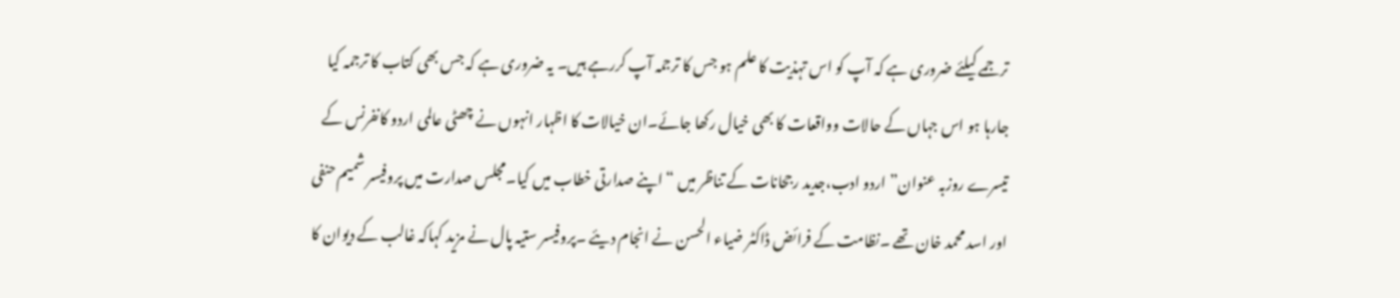ترجمے کیلئے ضروری ہے کہ آپ کو اس تہذیت کا علم ہو جس کا ترجمہ آپ کررہے ہیں۔ یہ ضروری ہے کہ جس بھی کتاب کا ترجمہ کیا جارہا ہو اس جہاں کے حالات وواقعات کا بھی خیال رکھا جائے۔ان خیالات کا اظہار انہوں نے چھٹی عالمی اردو کانفرنس کے تیسرے روزبہ عنوان” اردو ادب،جدید رجحانات کے تناظر میں “ اپنے صدارتی خطاب میں کیا۔مجلس صدارت میں پروفیسر شمیم حنفی اور اسد محمد خان تھے ۔نظامت کے فرائض ڈاکٹر ضیاء الحسن نے انجام دیئے ۔پروفیسر ستیہ پال نے مزید کہاکہ غالب کے دیوان کا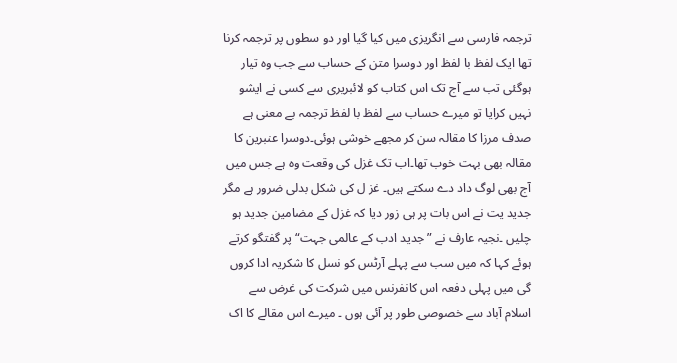ترجمہ فارسی سے انگریزی میں کیا گیا اور دو سطوں پر ترجمہ کرنا تھا ایک لفظ با لفظ اور دوسرا متن کے حساب سے جب وہ تیار ہوگئی تب سے آج تک اس کتاب کو لائبریری سے کسی نے ایشو نہیں کرایا تو میرے حساب سے لفظ با لفظ ترجمہ بے معنی ہے صدف مرزا کا مقالہ سن کر مجھے خوشی ہوئی۔دوسرا عنبرین کا مقالہ بھی بہت خوب تھا۔اب تک غزل کی وقعت وہ ہے جس میں آج بھی لوگ داد دے سکتے ہیں۔ غز ل کی شکل بدلی ضرور ہے مگر جدید یت نے اس بات پر ہی زور دیا کہ غزل کے مضامین جدید ہو چلیں ۔نجیہ عارف نے ”جدید ادب کے عالمی جہت“پر گفتگو کرتے ہوئے کہا کہ میں سب سے پہلے آرٹس کو نسل کا شکریہ ادا کروں گی میں پہلی دفعہ اس کانفرنس میں شرکت کی غرض سے اسلام آباد سے خصوصی طور پر آئی ہوں ۔ میرے اس مقالے کا اک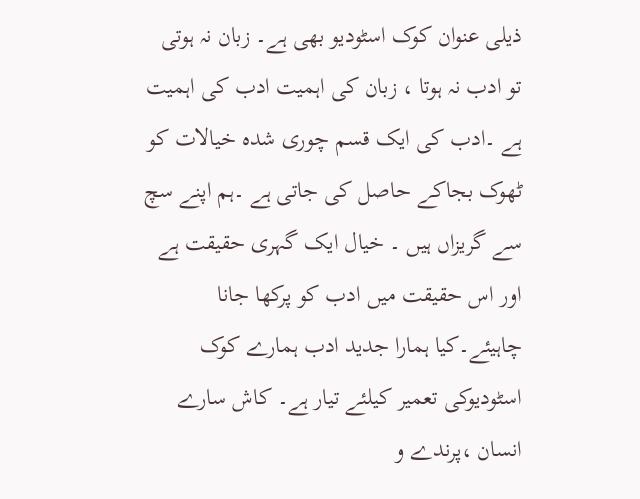ذیلی عنوان کوک اسٹودیو بھی ہے۔ زبان نہ ہوتی تو ادب نہ ہوتا ، زبان کی اہمیت ادب کی اہمیت ہے ۔ادب کی ایک قسم چوری شدہ خیالات کو ٹھوک بجاکے حاصل کی جاتی ہے ۔ہم اپنے سچ سے گریزاں ہیں ۔ خیال ایک گہری حقیقت ہے اور اس حقیقت میں ادب کو پرکھا جانا چاہیئے۔کیا ہمارا جدید ادب ہمارے کوک اسٹودیوکی تعمیر کیلئے تیار ہے۔ کاش سارے انسان ،پرندے و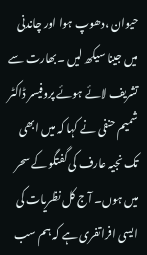حیوان ،دھوپ ہوا اور چاندنی میں جینا سیکھ لیں ۔بھارت سے تشریف لائے ہوئے پروفیسر ڈاکٹر شمیم حنفی نے کہا کہ میں ابھی تک نجیہ عارف کی گفتگو کے سحر میں ہوں۔ آج کل نظریات کی ایسی افراتفری ہے کہ ہم سب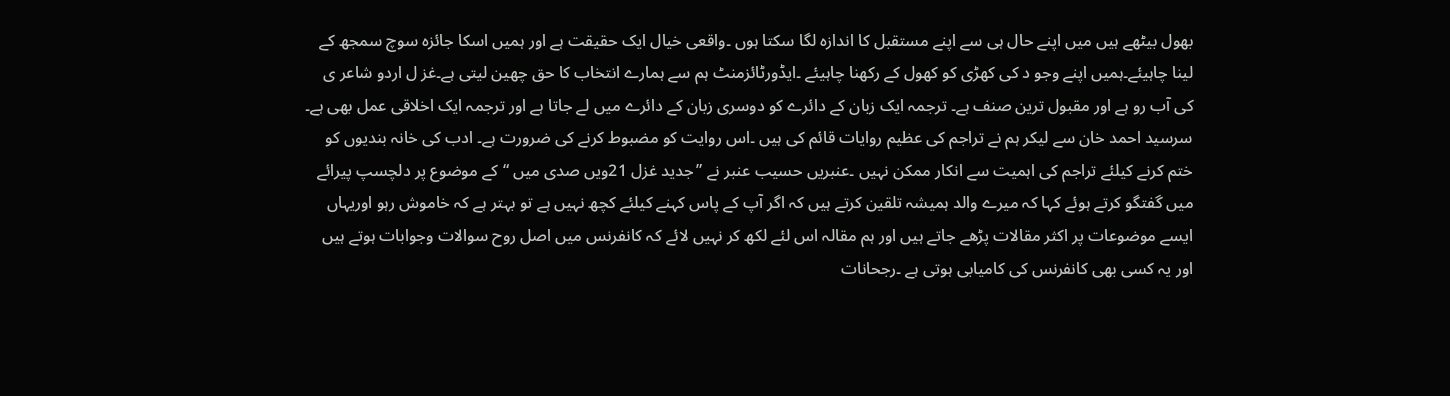بھول بیٹھے ہیں میں اپنے حال ہی سے اپنے مستقبل کا اندازہ لگا سکتا ہوں ۔واقعی خیال ایک حقیقت ہے اور ہمیں اسکا جائزہ سوچ سمجھ کے لینا چاہیئے۔ہمیں اپنے وجو د کی کھڑی کو کھول کے رکھنا چاہیئے ۔ایڈورٹائزمنٹ ہم سے ہمارے انتخاب کا حق چھین لیتی ہے۔غز ل اردو شاعر ی کی آب رو ہے اور مقبول ترین صنف ہے۔ ترجمہ ایک زبان کے دائرے کو دوسری زبان کے دائرے میں لے جاتا ہے اور ترجمہ ایک اخلاقی عمل بھی ہے۔ سرسید احمد خان سے لیکر ہم نے تراجم کی عظیم روایات قائم کی ہیں ۔اس روایت کو مضبوط کرنے کی ضرورت ہے۔ ادب کی خانہ بندیوں کو ختم کرنے کیلئے تراجم کی اہمیت سے انکار ممکن نہیں ۔عنبریں حسیب عنبر نے ”جدید غزل 21ویں صدی میں “کے موضوع پر دلچسپ پیرائے میں گفتگو کرتے ہوئے کہا کہ میرے والد ہمیشہ تلقین کرتے ہیں کہ اگر آپ کے پاس کہنے کیلئے کچھ نہیں ہے تو بہتر ہے کہ خاموش رہو اوریہاں ایسے موضوعات پر اکثر مقالات پڑھے جاتے ہیں اور ہم مقالہ اس لئے لکھ کر نہیں لائے کہ کانفرنس میں اصل روح سوالات وجوابات ہوتے ہیں اور یہ کسی بھی کانفرنس کی کامیابی ہوتی ہے ۔رجحانات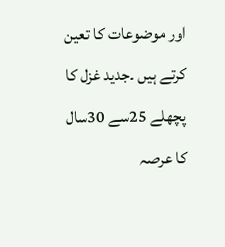اور موضوعات کا تعین کرتے ہیں ۔جدید غزل کا پچھلے 25سے 30سال کا عرصہ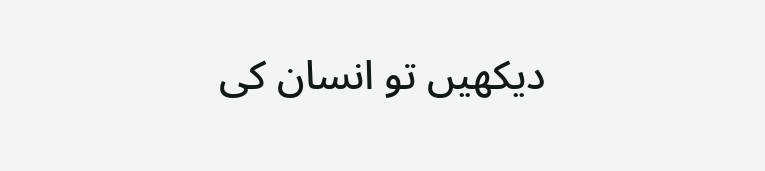دیکھیں تو انسان کی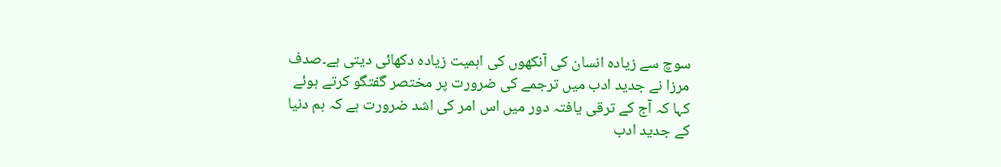سوچ سے زیادہ انسان کی آنکھوں کی اہمیت زیادہ دکھائی دیتی ہے۔صدف مرزا نے جدید ادب میں ترجمے کی ضرورت پر مختصر گفتگو کرتے ہوئے کہا کہ آج کے ترقی یافتہ دور میں اس امر کی اشد ضرورت ہے کہ ہم دنیا کے جدید ادب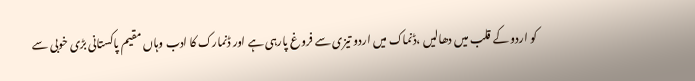کو اردو کے قلب میں دھالیں ،ڈنماک میں اردو تیزی سے فروغ پارہی ہے اور ڈنمارک کا ادب وہاں مقیم پاکستانی بڑی خوبی سے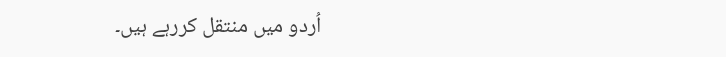اُردو میں منتقل کررہے ہیں۔